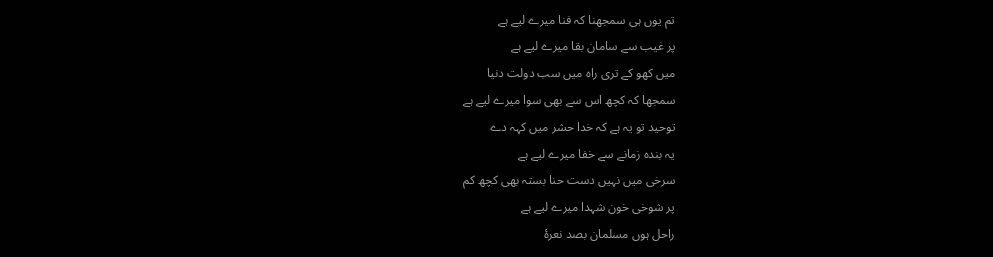تم یوں ہی سمجھنا کہ فنا میرے لیے ہے
پر غیب سے سامان بقا میرے لیے ہے
میں کھو کے تری راہ میں سب دولت دنیا
سمجھا کہ کچھ اس سے بھی سوا میرے لیے ہے
توحید تو یہ ہے کہ خدا حشر میں کہہ دے
یہ بندہ زمانے سے خفا میرے لیے ہے
سرخی میں نہیں دست حنا بستہ بھی کچھ کم
پر شوخی خون شہدا میرے لیے ہے
راحل ہوں مسلمان بصد نعرۂ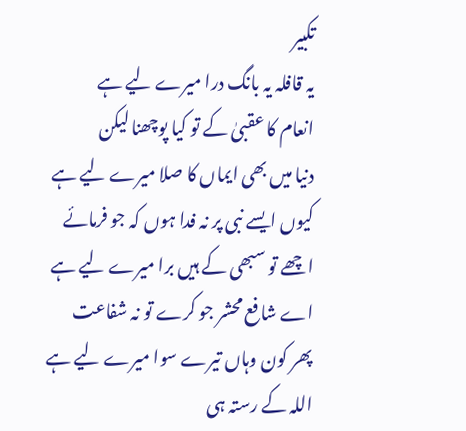تکبیر
یہ قافلہ یہ بانگ درا میرے لیے ہے
انعام کا عقبیٰ کے تو کیا پوچھنا لیکن
دنیا میں بھی ایماں کا صلا میرے لیے ہے
کیوں ایسے نبی پر نہ فدا ہوں کہ جو فرمائے
اچھے تو سبھی کے ہیں برا میرے لیے ہے
اے شافع محشر جو کرے تو نہ شفاعت
پھر کون وہاں تیرے سوا میرے لیے ہے
اللہ کے رستہ ہی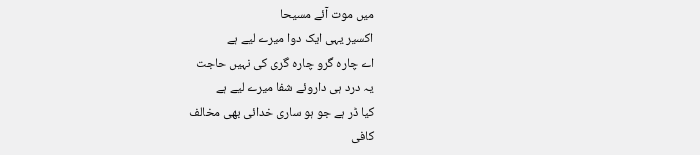میں موت آئے مسیحا
اکسیر یہی ایک دوا میرے لیے ہے
اے چارہ گرو چارہ گری کی نہیں حاجت
یہ درد ہی داروئے شفا میرے لیے ہے
کیا ڈر ہے جو ہو ساری خدائی بھی مخالف
کافی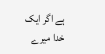ہے اگر ایک خدا میرے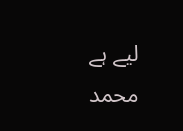لیے ہے
محمد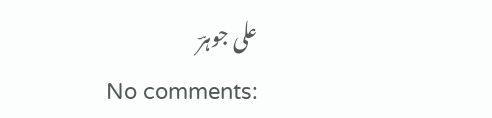علی جوہرؔ
No comments: